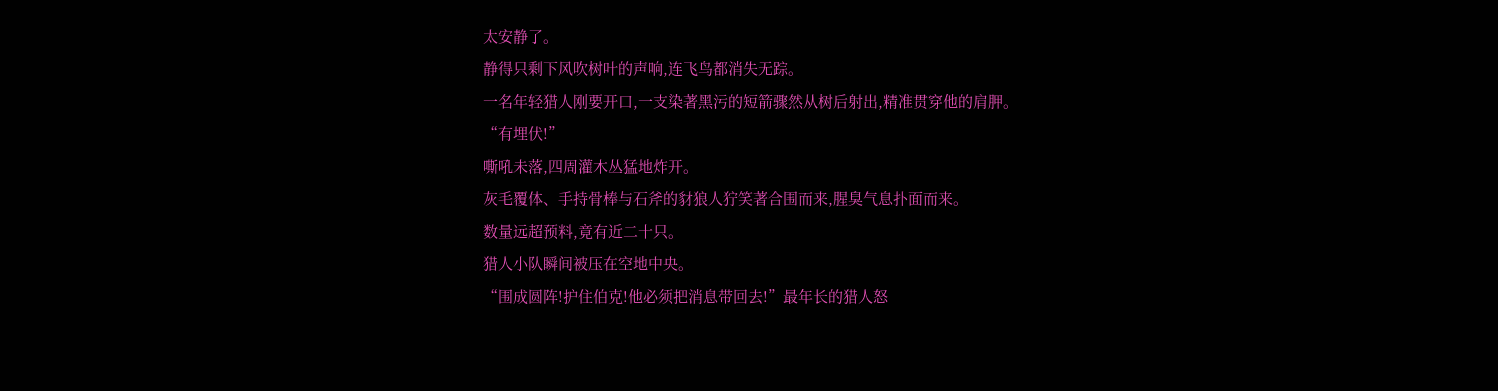太安静了。
静得只剩下风吹树叶的声响,连飞鸟都消失无踪。
一名年轻猎人刚要开口,一支染著黑污的短箭骤然从树后射出,精准贯穿他的肩胛。
“有埋伏!”
嘶吼未落,四周灌木丛猛地炸开。
灰毛覆体、手持骨棒与石斧的豺狼人狞笑著合围而来,腥臭气息扑面而来。
数量远超预料,竟有近二十只。
猎人小队瞬间被压在空地中央。
“围成圆阵!护住伯克!他必须把消息带回去!”最年长的猎人怒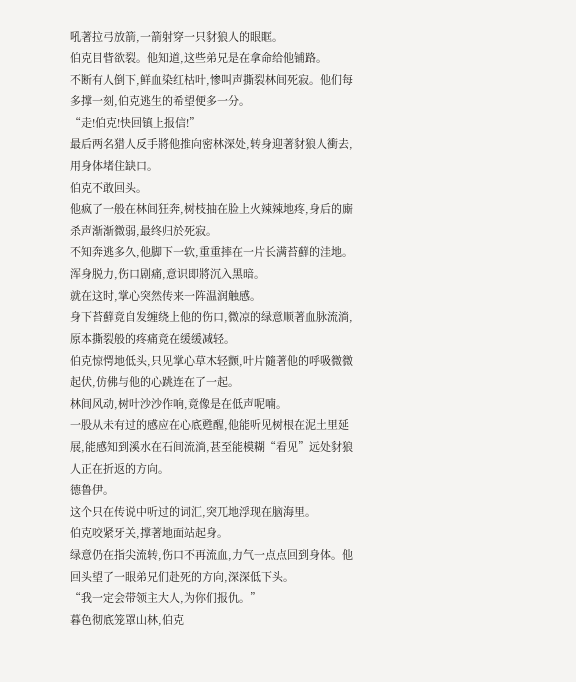吼著拉弓放箭,一箭射穿一只豺狼人的眼眶。
伯克目眥欲裂。他知道,这些弟兄是在拿命给他铺路。
不断有人倒下,鲜血染红枯叶,惨叫声撕裂林间死寂。他们每多撑一刻,伯克逃生的希望便多一分。
“走!伯克!快回镇上报信!”
最后两名猎人反手將他推向密林深处,转身迎著豺狼人衝去,用身体堵住缺口。
伯克不敢回头。
他疯了一般在林间狂奔,树枝抽在脸上火辣辣地疼,身后的廝杀声渐渐微弱,最终归於死寂。
不知奔逃多久,他脚下一软,重重摔在一片长满苔蘚的洼地。
浑身脱力,伤口剧痛,意识即將沉入黑暗。
就在这时,掌心突然传来一阵温润触感。
身下苔蘚竟自发缠绕上他的伤口,微凉的绿意顺著血脉流淌,原本撕裂般的疼痛竟在缓缓减轻。
伯克惊愕地低头,只见掌心草木轻颤,叶片隨著他的呼吸微微起伏,仿佛与他的心跳连在了一起。
林间风动,树叶沙沙作响,竟像是在低声呢喃。
一股从未有过的感应在心底甦醒,他能听见树根在泥土里延展,能感知到溪水在石间流淌,甚至能模糊“看见”远处豺狼人正在折返的方向。
德鲁伊。
这个只在传说中听过的词汇,突兀地浮现在脑海里。
伯克咬紧牙关,撑著地面站起身。
绿意仍在指尖流转,伤口不再流血,力气一点点回到身体。他回头望了一眼弟兄们赴死的方向,深深低下头。
“我一定会带领主大人,为你们报仇。”
暮色彻底笼罩山林,伯克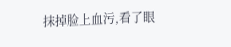抹掉脸上血污,看了眼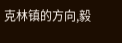克林镇的方向,毅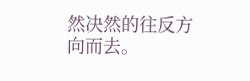然决然的往反方向而去。